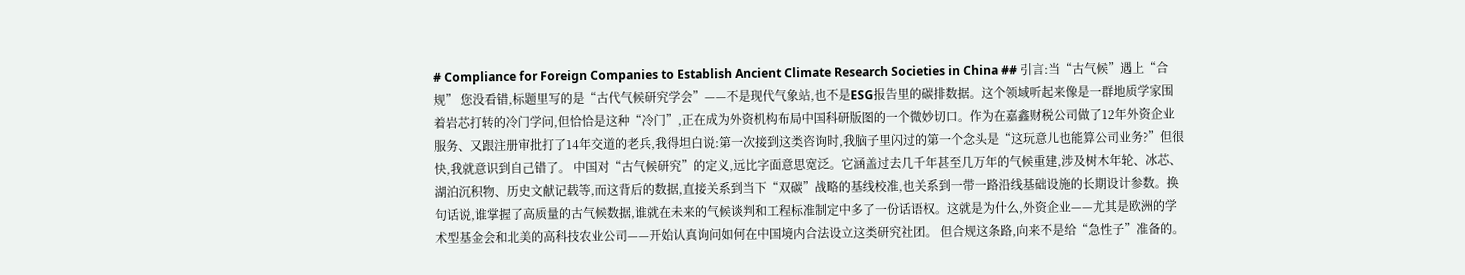# Compliance for Foreign Companies to Establish Ancient Climate Research Societies in China ## 引言:当“古气候”遇上“合规” 您没看错,标题里写的是“古代气候研究学会”——不是现代气象站,也不是ESG报告里的碳排数据。这个领域听起来像是一群地质学家围着岩芯打转的冷门学问,但恰恰是这种“冷门”,正在成为外资机构布局中国科研版图的一个微妙切口。作为在嘉鑫财税公司做了12年外资企业服务、又跟注册审批打了14年交道的老兵,我得坦白说:第一次接到这类咨询时,我脑子里闪过的第一个念头是“这玩意儿也能算公司业务?”但很快,我就意识到自己错了。 中国对“古气候研究”的定义,远比字面意思宽泛。它涵盖过去几千年甚至几万年的气候重建,涉及树木年轮、冰芯、湖泊沉积物、历史文献记载等,而这背后的数据,直接关系到当下“双碳”战略的基线校准,也关系到一带一路沿线基础设施的长期设计参数。换句话说,谁掌握了高质量的古气候数据,谁就在未来的气候谈判和工程标准制定中多了一份话语权。这就是为什么,外资企业——尤其是欧洲的学术型基金会和北美的高科技农业公司——开始认真询问如何在中国境内合法设立这类研究社团。 但合规这条路,向来不是给“急性子”准备的。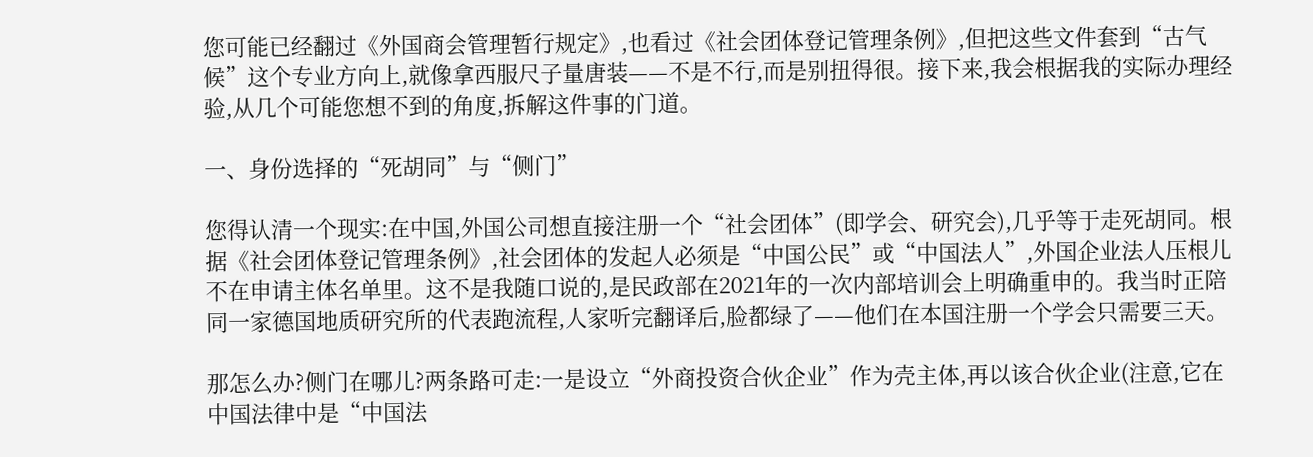您可能已经翻过《外国商会管理暂行规定》,也看过《社会团体登记管理条例》,但把这些文件套到“古气候”这个专业方向上,就像拿西服尺子量唐装——不是不行,而是别扭得很。接下来,我会根据我的实际办理经验,从几个可能您想不到的角度,拆解这件事的门道。

一、身份选择的“死胡同”与“侧门”

您得认清一个现实:在中国,外国公司想直接注册一个“社会团体”(即学会、研究会),几乎等于走死胡同。根据《社会团体登记管理条例》,社会团体的发起人必须是“中国公民”或“中国法人”,外国企业法人压根儿不在申请主体名单里。这不是我随口说的,是民政部在2021年的一次内部培训会上明确重申的。我当时正陪同一家德国地质研究所的代表跑流程,人家听完翻译后,脸都绿了——他们在本国注册一个学会只需要三天。

那怎么办?侧门在哪儿?两条路可走:一是设立“外商投资合伙企业”作为壳主体,再以该合伙企业(注意,它在中国法律中是“中国法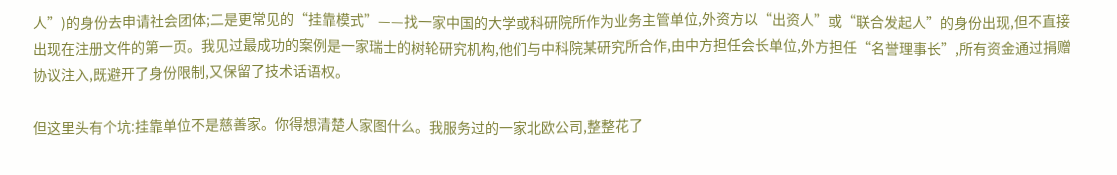人”)的身份去申请社会团体;二是更常见的“挂靠模式”——找一家中国的大学或科研院所作为业务主管单位,外资方以“出资人”或“联合发起人”的身份出现,但不直接出现在注册文件的第一页。我见过最成功的案例是一家瑞士的树轮研究机构,他们与中科院某研究所合作,由中方担任会长单位,外方担任“名誉理事长”,所有资金通过捐赠协议注入,既避开了身份限制,又保留了技术话语权。

但这里头有个坑:挂靠单位不是慈善家。你得想清楚人家图什么。我服务过的一家北欧公司,整整花了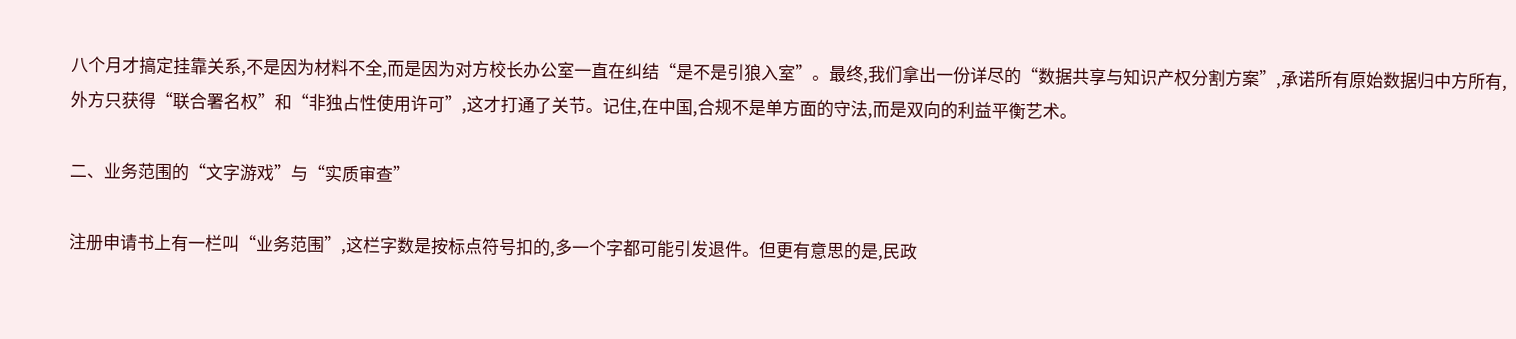八个月才搞定挂靠关系,不是因为材料不全,而是因为对方校长办公室一直在纠结“是不是引狼入室”。最终,我们拿出一份详尽的“数据共享与知识产权分割方案”,承诺所有原始数据归中方所有,外方只获得“联合署名权”和“非独占性使用许可”,这才打通了关节。记住,在中国,合规不是单方面的守法,而是双向的利益平衡艺术。

二、业务范围的“文字游戏”与“实质审查”

注册申请书上有一栏叫“业务范围”,这栏字数是按标点符号扣的,多一个字都可能引发退件。但更有意思的是,民政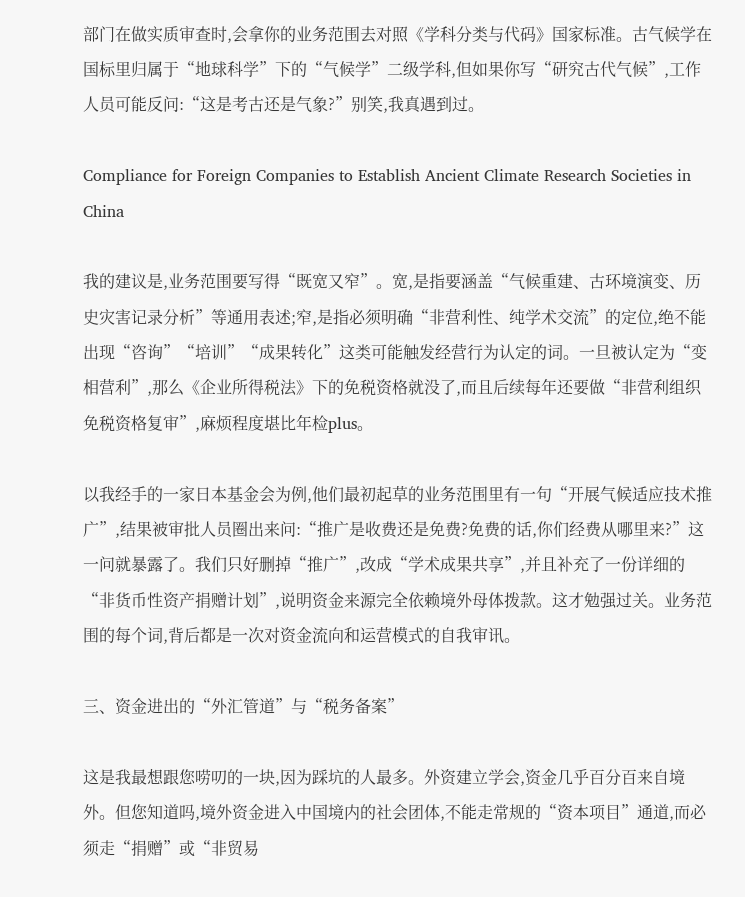部门在做实质审查时,会拿你的业务范围去对照《学科分类与代码》国家标准。古气候学在国标里归属于“地球科学”下的“气候学”二级学科,但如果你写“研究古代气候”,工作人员可能反问:“这是考古还是气象?”别笑,我真遇到过。

Compliance for Foreign Companies to Establish Ancient Climate Research Societies in China

我的建议是,业务范围要写得“既宽又窄”。宽,是指要涵盖“气候重建、古环境演变、历史灾害记录分析”等通用表述;窄,是指必须明确“非营利性、纯学术交流”的定位,绝不能出现“咨询”“培训”“成果转化”这类可能触发经营行为认定的词。一旦被认定为“变相营利”,那么《企业所得税法》下的免税资格就没了,而且后续每年还要做“非营利组织免税资格复审”,麻烦程度堪比年检plus。

以我经手的一家日本基金会为例,他们最初起草的业务范围里有一句“开展气候适应技术推广”,结果被审批人员圈出来问:“推广是收费还是免费?免费的话,你们经费从哪里来?”这一问就暴露了。我们只好删掉“推广”,改成“学术成果共享”,并且补充了一份详细的“非货币性资产捐赠计划”,说明资金来源完全依赖境外母体拨款。这才勉强过关。业务范围的每个词,背后都是一次对资金流向和运营模式的自我审讯。

三、资金进出的“外汇管道”与“税务备案”

这是我最想跟您唠叨的一块,因为踩坑的人最多。外资建立学会,资金几乎百分百来自境外。但您知道吗,境外资金进入中国境内的社会团体,不能走常规的“资本项目”通道,而必须走“捐赠”或“非贸易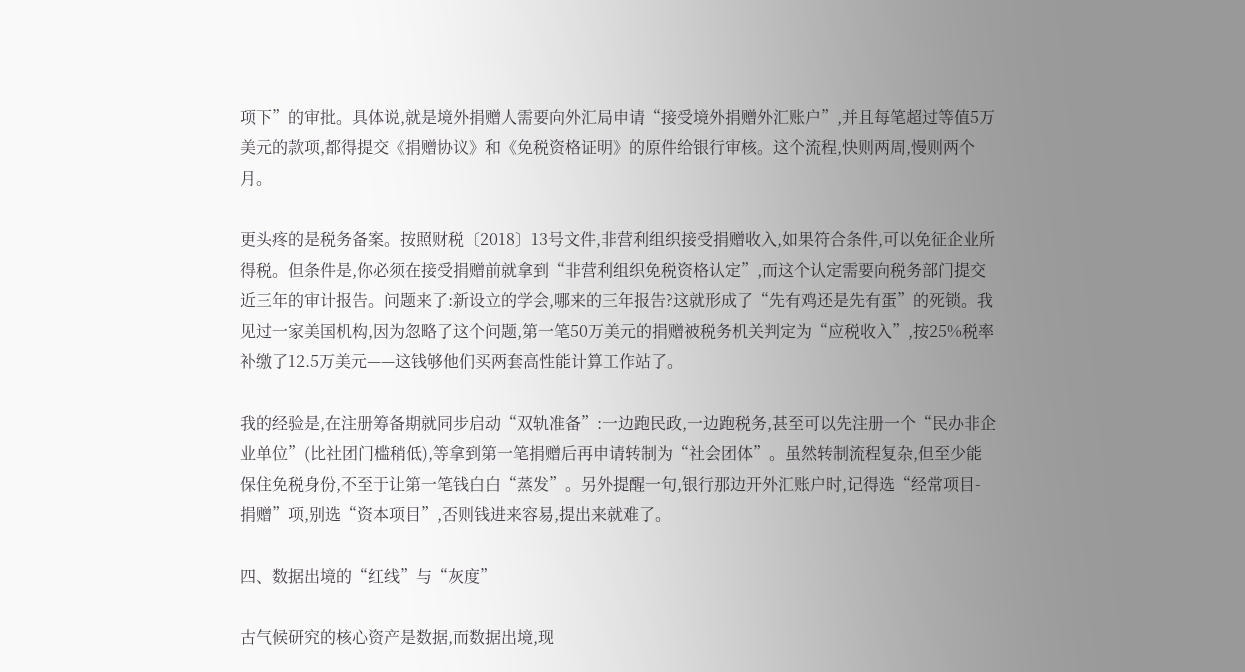项下”的审批。具体说,就是境外捐赠人需要向外汇局申请“接受境外捐赠外汇账户”,并且每笔超过等值5万美元的款项,都得提交《捐赠协议》和《免税资格证明》的原件给银行审核。这个流程,快则两周,慢则两个月。

更头疼的是税务备案。按照财税〔2018〕13号文件,非营利组织接受捐赠收入,如果符合条件,可以免征企业所得税。但条件是,你必须在接受捐赠前就拿到“非营利组织免税资格认定”,而这个认定需要向税务部门提交近三年的审计报告。问题来了:新设立的学会,哪来的三年报告?这就形成了“先有鸡还是先有蛋”的死锁。我见过一家美国机构,因为忽略了这个问题,第一笔50万美元的捐赠被税务机关判定为“应税收入”,按25%税率补缴了12.5万美元——这钱够他们买两套高性能计算工作站了。

我的经验是,在注册筹备期就同步启动“双轨准备”:一边跑民政,一边跑税务,甚至可以先注册一个“民办非企业单位”(比社团门槛稍低),等拿到第一笔捐赠后再申请转制为“社会团体”。虽然转制流程复杂,但至少能保住免税身份,不至于让第一笔钱白白“蒸发”。另外提醒一句,银行那边开外汇账户时,记得选“经常项目-捐赠”项,别选“资本项目”,否则钱进来容易,提出来就难了。

四、数据出境的“红线”与“灰度”

古气候研究的核心资产是数据,而数据出境,现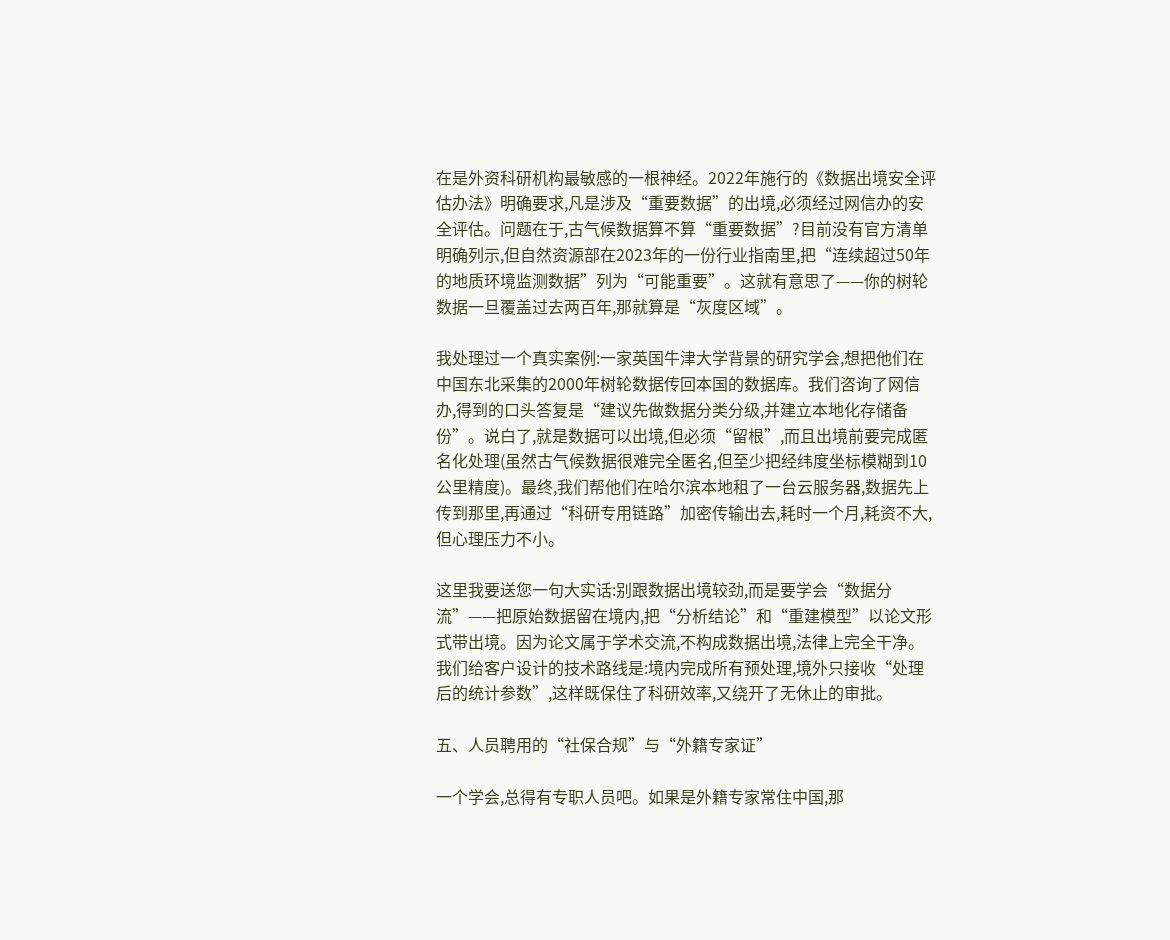在是外资科研机构最敏感的一根神经。2022年施行的《数据出境安全评估办法》明确要求,凡是涉及“重要数据”的出境,必须经过网信办的安全评估。问题在于,古气候数据算不算“重要数据”?目前没有官方清单明确列示,但自然资源部在2023年的一份行业指南里,把“连续超过50年的地质环境监测数据”列为“可能重要”。这就有意思了——你的树轮数据一旦覆盖过去两百年,那就算是“灰度区域”。

我处理过一个真实案例:一家英国牛津大学背景的研究学会,想把他们在中国东北采集的2000年树轮数据传回本国的数据库。我们咨询了网信办,得到的口头答复是“建议先做数据分类分级,并建立本地化存储备份”。说白了,就是数据可以出境,但必须“留根”,而且出境前要完成匿名化处理(虽然古气候数据很难完全匿名,但至少把经纬度坐标模糊到10公里精度)。最终,我们帮他们在哈尔滨本地租了一台云服务器,数据先上传到那里,再通过“科研专用链路”加密传输出去,耗时一个月,耗资不大,但心理压力不小。

这里我要送您一句大实话:别跟数据出境较劲,而是要学会“数据分流”——把原始数据留在境内,把“分析结论”和“重建模型”以论文形式带出境。因为论文属于学术交流,不构成数据出境,法律上完全干净。我们给客户设计的技术路线是:境内完成所有预处理,境外只接收“处理后的统计参数”,这样既保住了科研效率,又绕开了无休止的审批。

五、人员聘用的“社保合规”与“外籍专家证”

一个学会,总得有专职人员吧。如果是外籍专家常住中国,那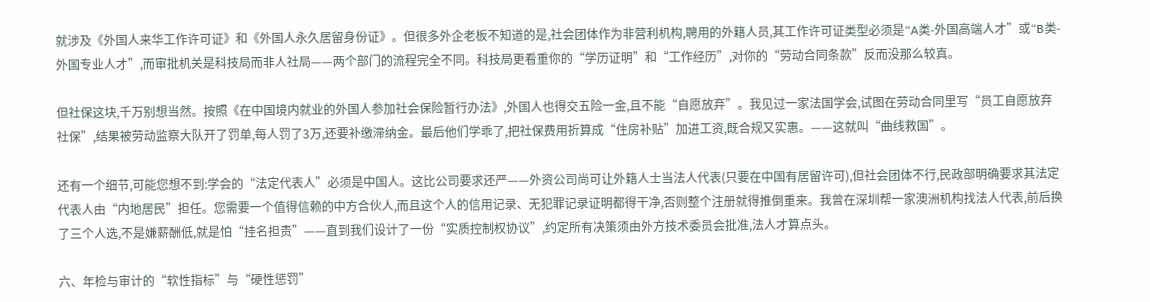就涉及《外国人来华工作许可证》和《外国人永久居留身份证》。但很多外企老板不知道的是,社会团体作为非营利机构,聘用的外籍人员,其工作许可证类型必须是“A类-外国高端人才”或“B类-外国专业人才”,而审批机关是科技局而非人社局——两个部门的流程完全不同。科技局更看重你的“学历证明”和“工作经历”,对你的“劳动合同条款”反而没那么较真。

但社保这块,千万别想当然。按照《在中国境内就业的外国人参加社会保险暂行办法》,外国人也得交五险一金,且不能“自愿放弃”。我见过一家法国学会,试图在劳动合同里写“员工自愿放弃社保”,结果被劳动监察大队开了罚单,每人罚了3万,还要补缴滞纳金。最后他们学乖了,把社保费用折算成“住房补贴”加进工资,既合规又实惠。——这就叫“曲线救国”。

还有一个细节,可能您想不到:学会的“法定代表人”必须是中国人。这比公司要求还严——外资公司尚可让外籍人士当法人代表(只要在中国有居留许可),但社会团体不行,民政部明确要求其法定代表人由“内地居民”担任。您需要一个值得信赖的中方合伙人,而且这个人的信用记录、无犯罪记录证明都得干净,否则整个注册就得推倒重来。我曾在深圳帮一家澳洲机构找法人代表,前后换了三个人选,不是嫌薪酬低,就是怕“挂名担责”——直到我们设计了一份“实质控制权协议”,约定所有决策须由外方技术委员会批准,法人才算点头。

六、年检与审计的“软性指标”与“硬性惩罚”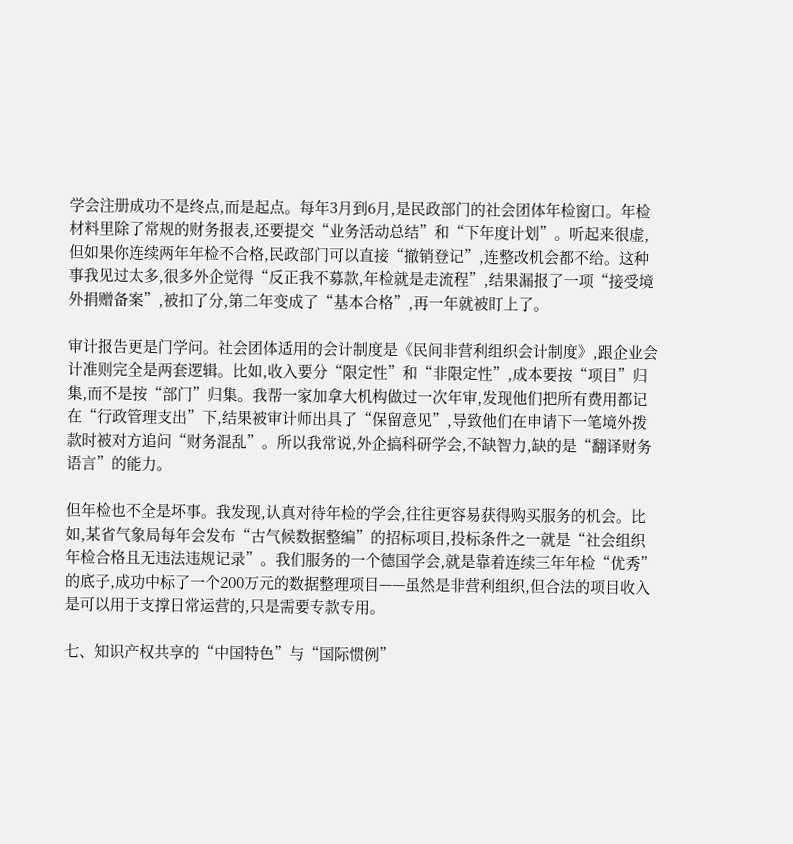学会注册成功不是终点,而是起点。每年3月到6月,是民政部门的社会团体年检窗口。年检材料里除了常规的财务报表,还要提交“业务活动总结”和“下年度计划”。听起来很虚,但如果你连续两年年检不合格,民政部门可以直接“撤销登记”,连整改机会都不给。这种事我见过太多,很多外企觉得“反正我不募款,年检就是走流程”,结果漏报了一项“接受境外捐赠备案”,被扣了分,第二年变成了“基本合格”,再一年就被盯上了。

审计报告更是门学问。社会团体适用的会计制度是《民间非营利组织会计制度》,跟企业会计准则完全是两套逻辑。比如,收入要分“限定性”和“非限定性”,成本要按“项目”归集,而不是按“部门”归集。我帮一家加拿大机构做过一次年审,发现他们把所有费用都记在“行政管理支出”下,结果被审计师出具了“保留意见”,导致他们在申请下一笔境外拨款时被对方追问“财务混乱”。所以我常说,外企搞科研学会,不缺智力,缺的是“翻译财务语言”的能力。

但年检也不全是坏事。我发现,认真对待年检的学会,往往更容易获得购买服务的机会。比如,某省气象局每年会发布“古气候数据整编”的招标项目,投标条件之一就是“社会组织年检合格且无违法违规记录”。我们服务的一个德国学会,就是靠着连续三年年检“优秀”的底子,成功中标了一个200万元的数据整理项目——虽然是非营利组织,但合法的项目收入是可以用于支撑日常运营的,只是需要专款专用。

七、知识产权共享的“中国特色”与“国际惯例”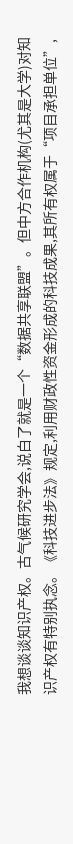我想谈谈知识产权。古气候研究学会,说白了就是一个“数据共享联盟”。但中方合作机构(尤其是大学)对知识产权有特别执念。《科技进步法》规定,利用财政性资金形成的科技成果,其所有权属于“项目承担单位”,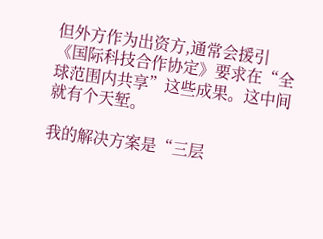但外方作为出资方,通常会援引《国际科技合作协定》要求在“全球范围内共享”这些成果。这中间就有个天堑。

我的解决方案是“三层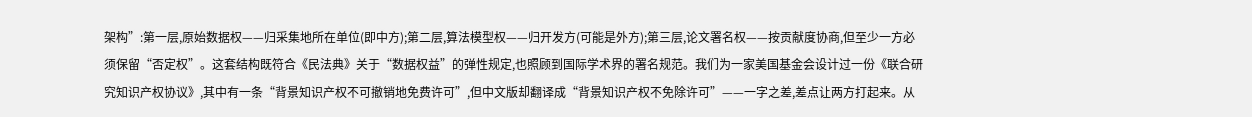架构”:第一层,原始数据权——归采集地所在单位(即中方);第二层,算法模型权——归开发方(可能是外方);第三层,论文署名权——按贡献度协商,但至少一方必须保留“否定权”。这套结构既符合《民法典》关于“数据权益”的弹性规定,也照顾到国际学术界的署名规范。我们为一家美国基金会设计过一份《联合研究知识产权协议》,其中有一条“背景知识产权不可撤销地免费许可”,但中文版却翻译成“背景知识产权不免除许可”——一字之差,差点让两方打起来。从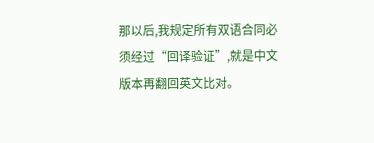那以后,我规定所有双语合同必须经过“回译验证”,就是中文版本再翻回英文比对。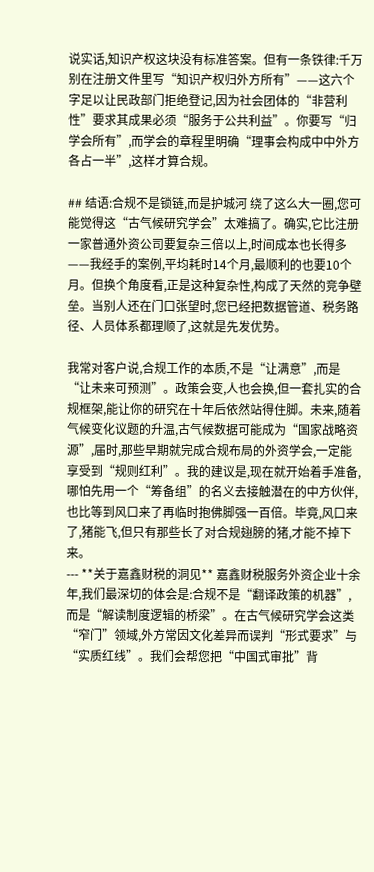说实话,知识产权这块没有标准答案。但有一条铁律:千万别在注册文件里写“知识产权归外方所有”——这六个字足以让民政部门拒绝登记,因为社会团体的“非营利性”要求其成果必须“服务于公共利益”。你要写“归学会所有”,而学会的章程里明确“理事会构成中中外方各占一半”,这样才算合规。

## 结语:合规不是锁链,而是护城河 绕了这么大一圈,您可能觉得这“古气候研究学会”太难搞了。确实,它比注册一家普通外资公司要复杂三倍以上,时间成本也长得多——我经手的案例,平均耗时14个月,最顺利的也要10个月。但换个角度看,正是这种复杂性,构成了天然的竞争壁垒。当别人还在门口张望时,您已经把数据管道、税务路径、人员体系都理顺了,这就是先发优势。

我常对客户说,合规工作的本质,不是“让满意”,而是“让未来可预测”。政策会变,人也会换,但一套扎实的合规框架,能让你的研究在十年后依然站得住脚。未来,随着气候变化议题的升温,古气候数据可能成为“国家战略资源”,届时,那些早期就完成合规布局的外资学会,一定能享受到“规则红利”。我的建议是,现在就开始着手准备,哪怕先用一个“筹备组”的名义去接触潜在的中方伙伴,也比等到风口来了再临时抱佛脚强一百倍。毕竟,风口来了,猪能飞,但只有那些长了对合规翅膀的猪,才能不掉下来。
--- **关于嘉鑫财税的洞见** 嘉鑫财税服务外资企业十余年,我们最深切的体会是:合规不是“翻译政策的机器”,而是“解读制度逻辑的桥梁”。在古气候研究学会这类“窄门”领域,外方常因文化差异而误判“形式要求”与“实质红线”。我们会帮您把“中国式审批”背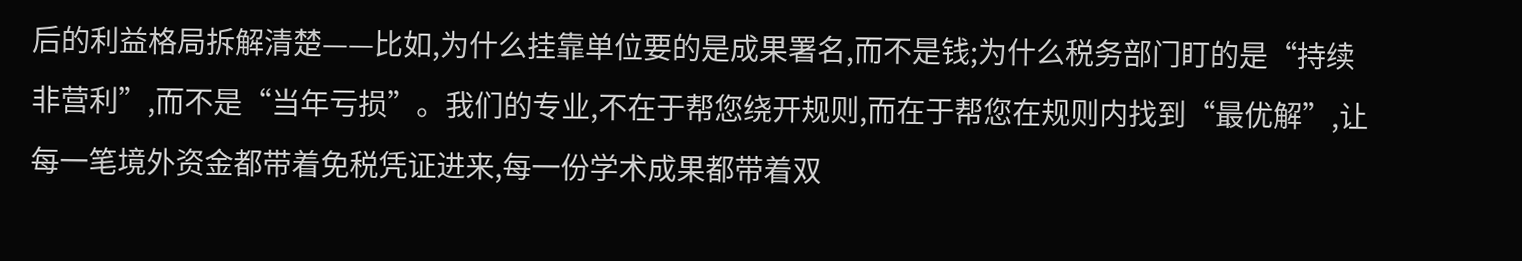后的利益格局拆解清楚——比如,为什么挂靠单位要的是成果署名,而不是钱;为什么税务部门盯的是“持续非营利”,而不是“当年亏损”。我们的专业,不在于帮您绕开规则,而在于帮您在规则内找到“最优解”,让每一笔境外资金都带着免税凭证进来,每一份学术成果都带着双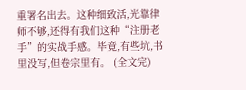重署名出去。这种细致活,光靠律师不够,还得有我们这种“注册老手”的实战手感。毕竟,有些坑,书里没写,但卷宗里有。 (全文完)